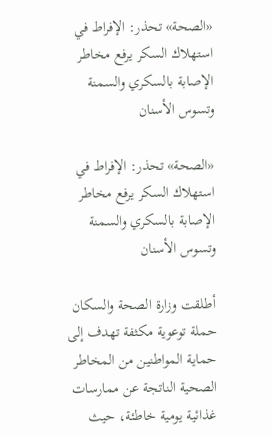«الصحة» تحذر: الإفراط في استهلاك السكر يرفع مخاطر الإصابة بالسكري والسمنة وتسوس الأسنان

«الصحة» تحذر: الإفراط في استهلاك السكر يرفع مخاطر الإصابة بالسكري والسمنة وتسوس الأسنان

أطلقت وزارة الصحة والسكان حملة توعوية مكثفة تهدف إلى حماية المواطنين من المخاطر الصحية الناتجة عن ممارسات غذائية يومية خاطئة، حيث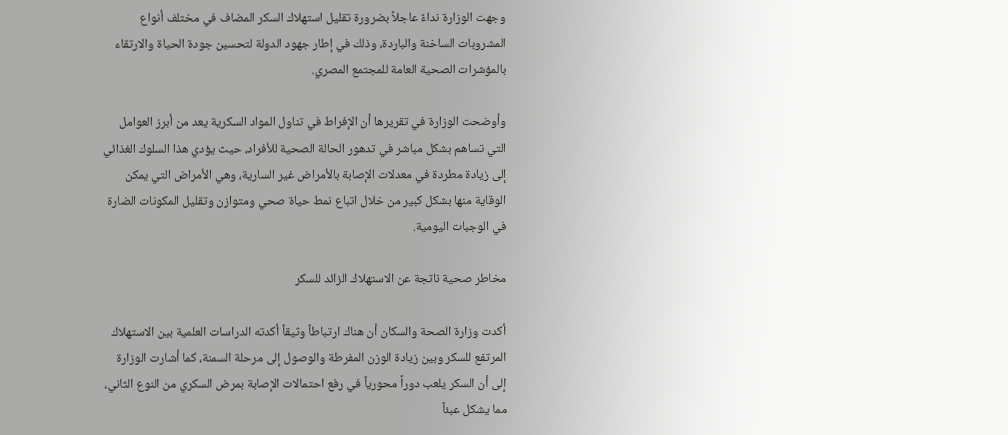وجهت الوزارة نداءً عاجلاً بضرورة تقليل استهلاك السكر المضاف في مختلف أنواع المشروبات الساخنة والباردة، وذلك في إطار جهود الدولة لتحسين جودة الحياة والارتقاء بالمؤشرات الصحية العامة للمجتمع المصري.

وأوضحت الوزارة في تقريرها أن الإفراط في تناول المواد السكرية يعد من أبرز العوامل التي تساهم بشكل مباشر في تدهور الحالة الصحية للأفراد، حيث يؤدي هذا السلوك الغذائي إلى زيادة مطردة في معدلات الإصابة بالأمراض غير السارية، وهي الأمراض التي يمكن الوقاية منها بشكل كبير من خلال اتباع نمط حياة صحي ومتوازن وتقليل المكونات الضارة في الوجبات اليومية.

مخاطر صحية ناتجة عن الاستهلاك الزائد للسكر

أكدت وزارة الصحة والسكان أن هناك ارتباطاً وثيقاً أكدته الدراسات العلمية بين الاستهلاك المرتفع للسكر وبين زيادة الوزن المفرطة والوصول إلى مرحلة السمنة، كما أشارت الوزارة إلى أن السكر يلعب دوراً محورياً في رفع احتمالات الإصابة بمرض السكري من النوع الثاني، مما يشكل عبئاً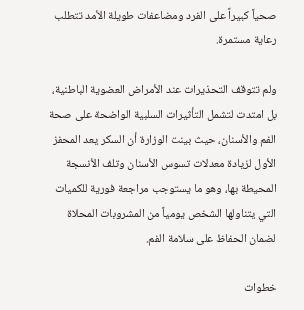صحياً كبيراً على الفرد ومضاعفات طويلة الأمد تتطلب رعاية مستمرة.

ولم تتوقف التحذيرات عند الأمراض العضوية الباطنية، بل امتدت لتشمل التأثيرات السلبية الواضحة على صحة الفم والأسنان، حيث بينت الوزارة أن السكر يعد المحفز الأول لزيادة معدلات تسوس الأسنان وتلف الأنسجة المحيطة بها، وهو ما يستوجب مراجعة فورية للكميات التي يتناولها الشخص يومياً من المشروبات المحلاة لضمان الحفاظ على سلامة الفم.

خطوات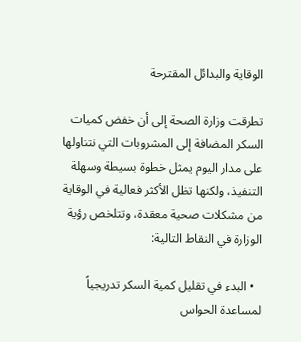الوقاية والبدائل المقترحة

تطرقت وزارة الصحة إلى أن خفض كميات السكر المضافة إلى المشروبات التي نتناولها على مدار اليوم يمثل خطوة بسيطة وسهلة التنفيذ، ولكنها تظل الأكثر فعالية في الوقاية من مشكلات صحية معقدة، وتتلخص رؤية الوزارة في النقاط التالية:

  • البدء في تقليل كمية السكر تدريجياً لمساعدة الحواس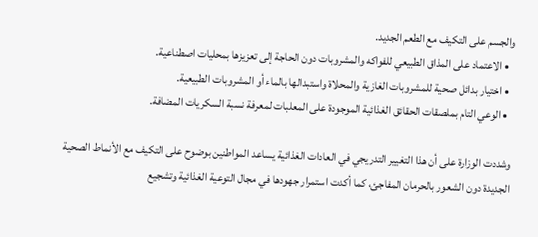والجسم على التكيف مع الطعم الجديد.
  • الاعتماد على المذاق الطبيعي للفواكه والمشروبات دون الحاجة إلى تعزيزها بمحليات اصطناعية.
  • اختيار بدائل صحية للمشروبات الغازية والمحلاة واستبدالها بالماء أو المشروبات الطبيعية.
  • الوعي التام بملصقات الحقائق الغذائية الموجودة على المعلبات لمعرفة نسبة السكريات المضافة.

وشددت الوزارة على أن هذا التغيير التدريجي في العادات الغذائية يساعد المواطنين بوضوح على التكيف مع الأنماط الصحية الجديدة دون الشعور بالحرمان المفاجئ، كما أكدت استمرار جهودها في مجال التوعية الغذائية وتشجيع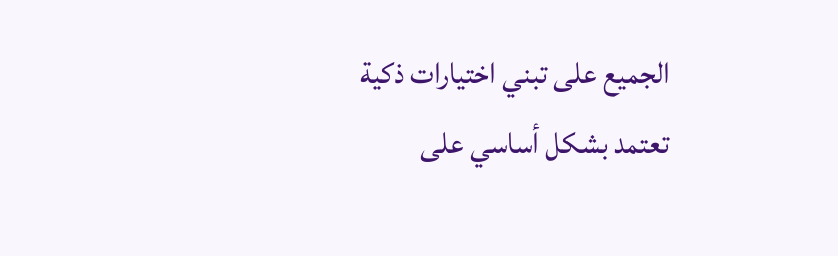الجميع على تبني اختيارات ذكية تعتمد بشكل أساسي على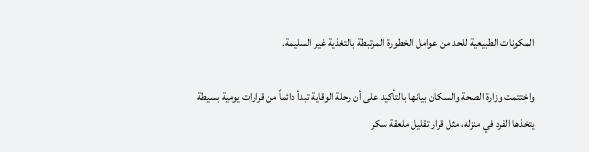المكونات الطبيعية للحد من عوامل الخطورة المرتبطة بالتغذية غير السليمة.

واختتمت وزارة الصحة والسكان بيانها بالتأكيد على أن رحلة الوقاية تبدأ دائماً من قرارات يومية بسيطة يتخذها الفرد في منزله، مثل قرار تقليل ملعقة سكر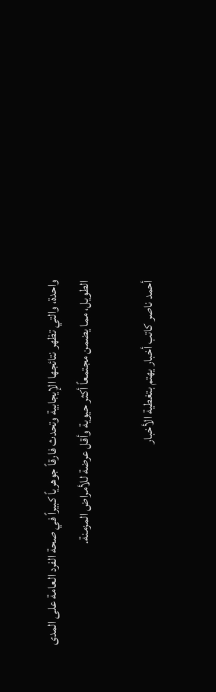واحدة، والتي تظهر نتائجها الإيجابية وتحدث فارقاً جوهرياً كبيراً في صحة الفرد العامة على المدى الطويل، مما يضمن مجتمعاً أكثر حيوية وأقل عرضة للأمراض المزمنة.

أحمد ناصر كاتب أخبار يهتم بتغطية الأخبار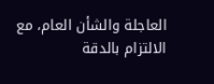العاجلة والشأن العام، مع الالتزام بالدقة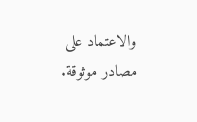والاعتماد على مصادر موثوقة.